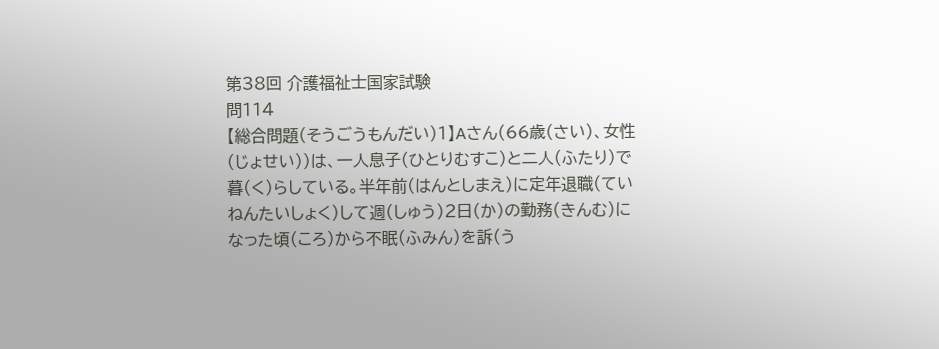第38回 介護福祉士国家試験
問114
【総合問題(そうごうもんだい)1】Aさん(66歳(さい)、女性(じょせい))は、一人息子(ひとりむすこ)と二人(ふたり)で暮(く)らしている。半年前(はんとしまえ)に定年退職(ていねんたいしょく)して週(しゅう)2日(か)の勤務(きんむ)になった頃(ころ)から不眠(ふみん)を訴(う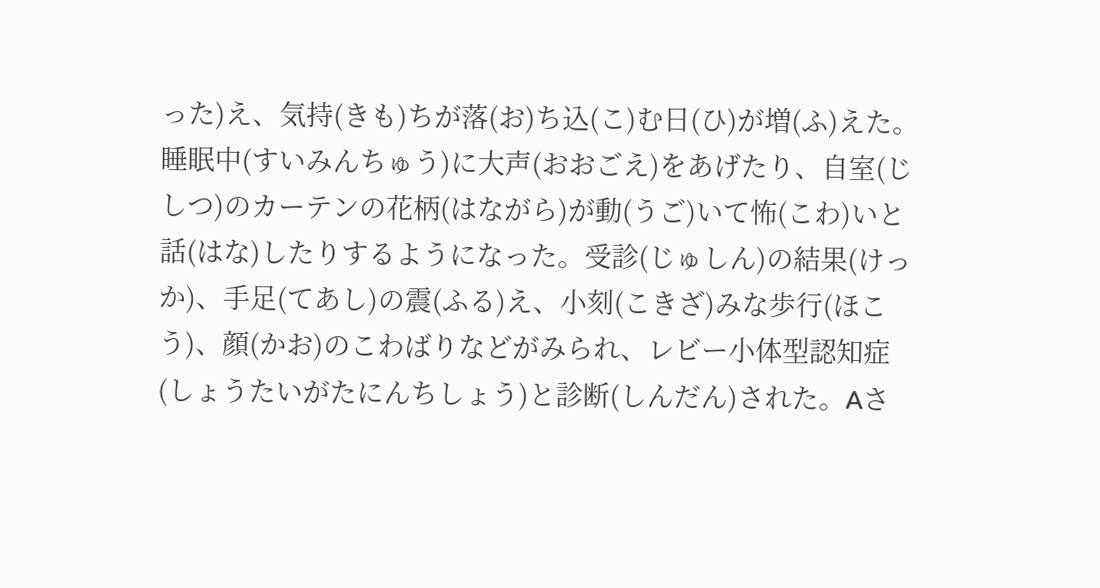った)え、気持(きも)ちが落(お)ち込(こ)む日(ひ)が増(ふ)えた。睡眠中(すいみんちゅう)に大声(おおごえ)をあげたり、自室(じしつ)のカーテンの花柄(はながら)が動(うご)いて怖(こわ)いと話(はな)したりするようになった。受診(じゅしん)の結果(けっか)、手足(てあし)の震(ふる)え、小刻(こきざ)みな歩行(ほこう)、顔(かお)のこわばりなどがみられ、レビー小体型認知症(しょうたいがたにんちしょう)と診断(しんだん)された。Aさ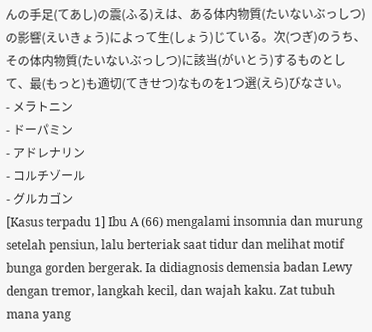んの手足(てあし)の震(ふる)えは、ある体内物質(たいないぶっしつ)の影響(えいきょう)によって生(しょう)じている。次(つぎ)のうち、その体内物質(たいないぶっしつ)に該当(がいとう)するものとして、最(もっと)も適切(てきせつ)なものを1つ選(えら)びなさい。
- メラトニン
- ドーパミン
- アドレナリン
- コルチゾール
- グルカゴン
[Kasus terpadu 1] Ibu A (66) mengalami insomnia dan murung setelah pensiun, lalu berteriak saat tidur dan melihat motif bunga gorden bergerak. Ia didiagnosis demensia badan Lewy dengan tremor, langkah kecil, dan wajah kaku. Zat tubuh mana yang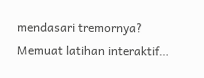mendasari tremornya?
Memuat latihan interaktif…